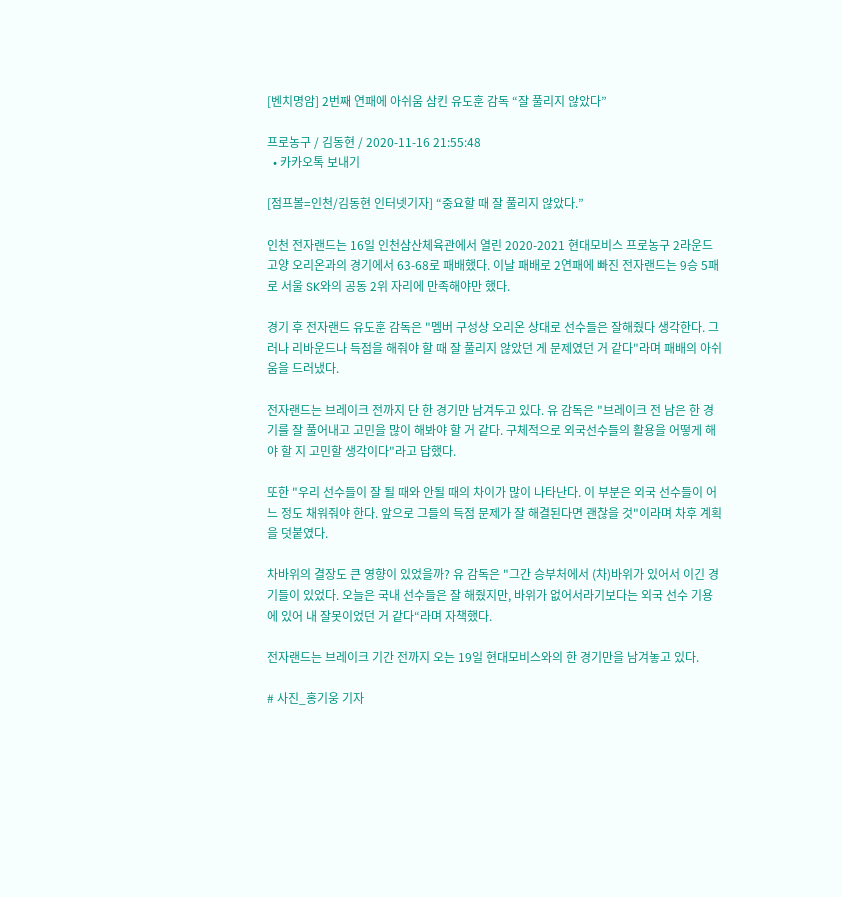[벤치명암] 2번째 연패에 아쉬움 삼킨 유도훈 감독 “잘 풀리지 않았다”

프로농구 / 김동현 / 2020-11-16 21:55:48
  • 카카오톡 보내기

[점프볼=인천/김동현 인터넷기자] “중요할 때 잘 풀리지 않았다.”

인천 전자랜드는 16일 인천삼산체육관에서 열린 2020-2021 현대모비스 프로농구 2라운드 고양 오리온과의 경기에서 63-68로 패배했다. 이날 패배로 2연패에 빠진 전자랜드는 9승 5패로 서울 SK와의 공동 2위 자리에 만족해야만 했다.

경기 후 전자랜드 유도훈 감독은 "멤버 구성상 오리온 상대로 선수들은 잘해줬다 생각한다. 그러나 리바운드나 득점을 해줘야 할 때 잘 풀리지 않았던 게 문제였던 거 같다"라며 패배의 아쉬움을 드러냈다.

전자랜드는 브레이크 전까지 단 한 경기만 남겨두고 있다. 유 감독은 "브레이크 전 남은 한 경기를 잘 풀어내고 고민을 많이 해봐야 할 거 같다. 구체적으로 외국선수들의 활용을 어떻게 해야 할 지 고민할 생각이다"라고 답했다.

또한 "우리 선수들이 잘 될 때와 안될 때의 차이가 많이 나타난다. 이 부분은 외국 선수들이 어느 정도 채워줘야 한다. 앞으로 그들의 득점 문제가 잘 해결된다면 괜찮을 것"이라며 차후 계획을 덧붙였다.

차바위의 결장도 큰 영향이 있었을까? 유 감독은 "그간 승부처에서 (차)바위가 있어서 이긴 경기들이 있었다. 오늘은 국내 선수들은 잘 해줬지만, 바위가 없어서라기보다는 외국 선수 기용에 있어 내 잘못이었던 거 같다“라며 자책했다.

전자랜드는 브레이크 기간 전까지 오는 19일 현대모비스와의 한 경기만을 남겨놓고 있다.

# 사진_홍기웅 기자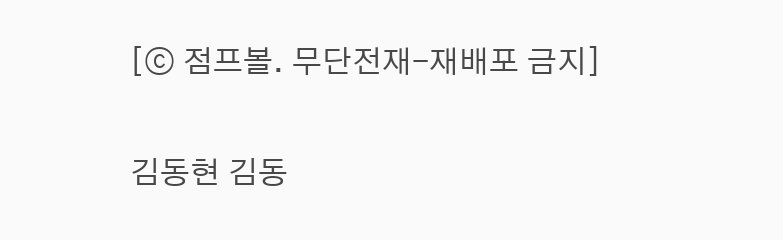[ⓒ 점프볼. 무단전재-재배포 금지]

김동현 김동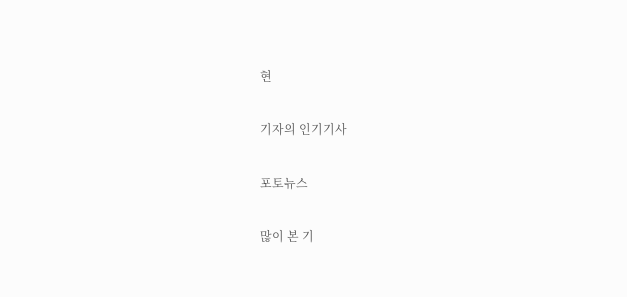현

기자의 인기기사

포토뉴스

많이 본 기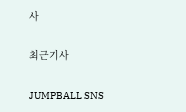사

최근기사

JUMPBALL SNS